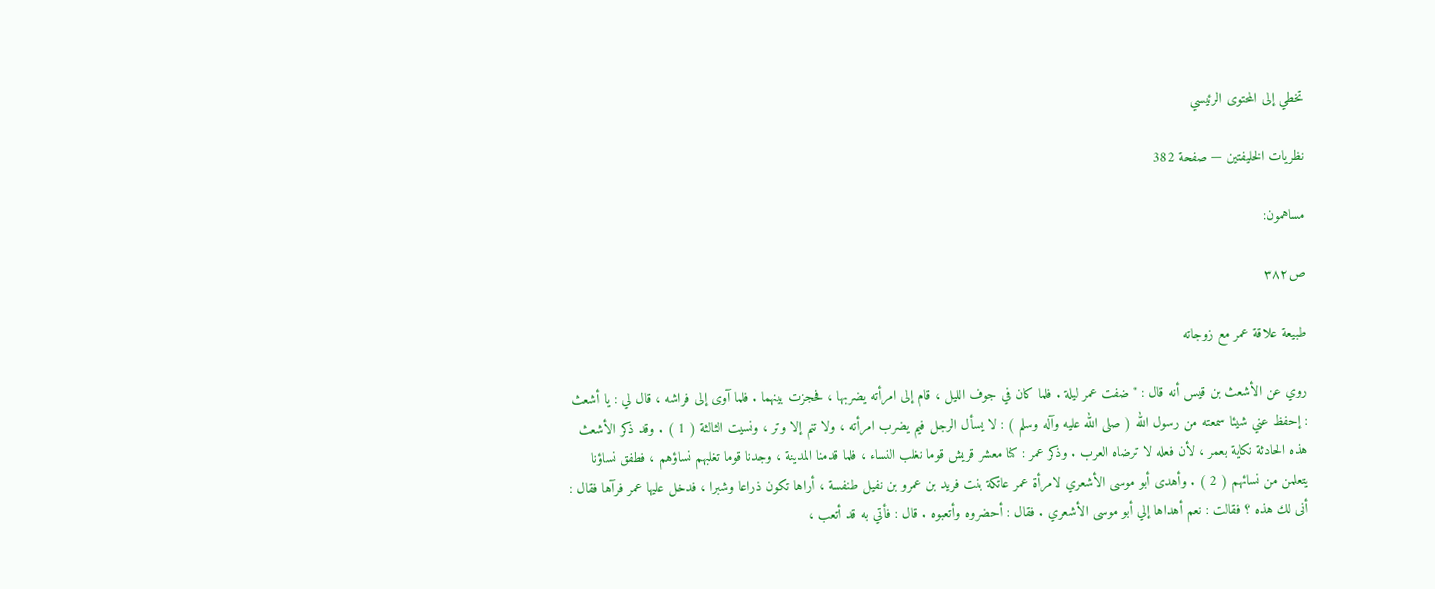تخطي إلى المحتوى الرئيسي

نظريات الخليفتين — صفحة 382

مساهمون:

ص٣٨٢

طبيعة علاقة عمر مع زوجاته

روي عن الأشعث بن قيس أنه قال : " ضفت عمر ليلة . فلما كان في جوف الليل ، قام إلى امرأته يضربها ، فحجزت بينهما . فلما آوى إلى فراشه ، قال لي : يا أشعث : إحفظ عني شيئا سمعته من رسول الله ( صلى الله عليه وآله وسلم ) : لا يسأل الرجل فيم يضرب امرأته ، ولا تنم إلا وتر ، ونسيت الثالثة ( 1 ) . وقد ذكر الأشعث هذه الحادثة نكاية بعمر ، لأن فعله لا ترضاه العرب . وذكر عمر : كنا معشر قريش قوما نغلب النساء ، فلما قدمنا المدينة ، وجدنا قوما تغلبهم نساؤهم ، فطفق نساؤنا يتعلمن من نسائهم ( 2 ) . وأهدى أبو موسى الأشعري لامرأة عمر عاتكة بنت فريد بن عمرو بن نفيل طنفسة ، أراها تكون ذراعا وشبرا ، فدخل عليها عمر فرآها فقال : أنى لك هذه ؟ فقالت : نعم أهداها إلي أبو موسى الأشعري . فقال : أحضروه وأتعبوه . قال : فأتي به قد أتعب ،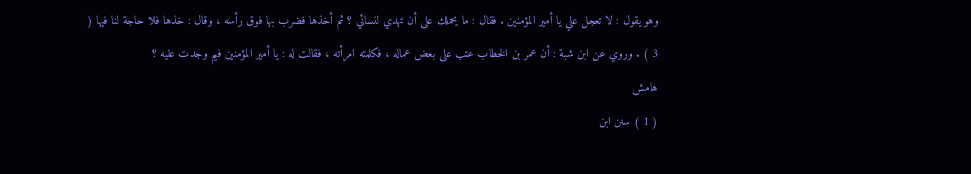وهو يقول : لا تعجل علي يا أمير المؤمنين . فقال : ما يحملك على أن تهدي لنسائي ؟ ثم أخذها فضرب بها فوق رأسه ، وقال : خذها فلا حاجة لنا فيها ( 3 ) . وروي عن ابن شبة : أن عمر بن الخطاب عتب على بعض عماله ، فكلمته امرأته ، فقالت له : يا أمير المؤمنين فيم وجدت عليه ؟
هامش
( 1 ) سنن ابن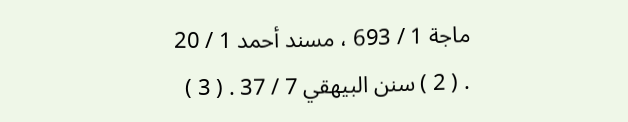ماجة 1 / 693 ، مسند أحمد 1 / 20 . ( 2 ) سنن البيهقي 7 / 37 . ( 3 )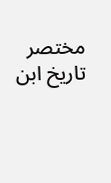مختصر تاريخ ابن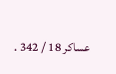عساكر 18 / 342 .